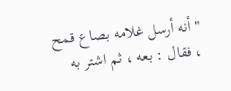" أنه أرسل غلامه بصاع قمح ، فقال : بعه ، ثم اشتر به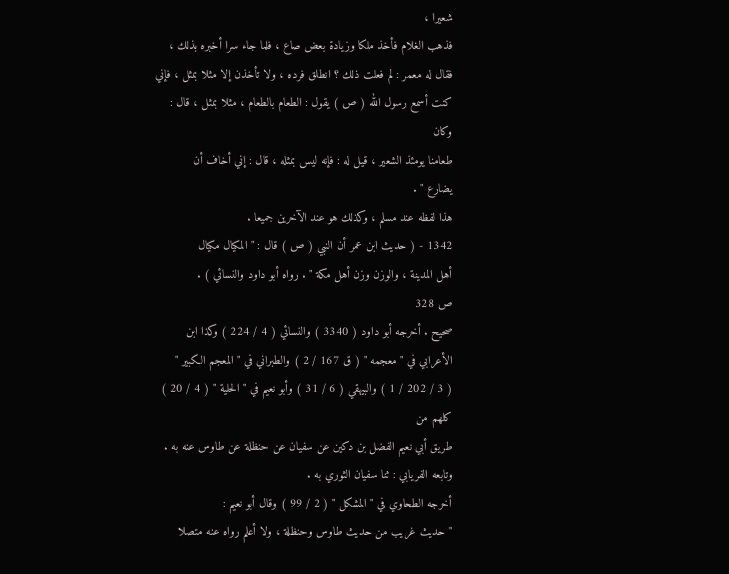شعيرا ،
فذهب الغلام فأخذ ملكا وزيادة بعض صاع ، فلما جاء سرا أخبره بذلك ،
فقال له معمر : لم فعلت ذلك ؟ انطلق فرده ، ولا تأخذن إلا مثلا بمثل ، فإني
كنت أسمع رسول الله ( ص ) يقول : الطعام بالطعام ، مثلا بمثل ، قال : وكان
طعامنا يومئذ الشعير ، قيل له : فإنه ليس بمثله ، قال : إني أخاف أن
يضارع " .
هذا لفظه عند مسلم ، وكذلك هو عند الآخرين جميعا .
1342 - ( حديث ابن عمر أن النبي ( ص ) قال : " المكيال مكيال
أهل المدينة ، والوزن وزن أهل مكة " . رواه أبو داود والنسائي ) .
ص 328
صحيح . أخرجه أبو داود ( 3340 ) والنسائي ( 4 / 224 ) وكذا ابن
الأعرابي في " معجمه " ( ق 167 / 2 ) والطبراني في " المعجم الكبير "
( 3 / 202 / 1 ) والبيهقي ( 6 / 31 ) وأبو نعيم في " الحلية " ( 4 / 20 ) كلهم من
طريق أبي نعيم الفضل بن دكين عن سفيان عن حنظلة عن طاوس عنه به .
وتابعه الفريابي : ثنا سفيان الثوري به .
أخرجه الطحاوي في " المشكل " ( 2 / 99 ) وقال أبو نعيم :
" حديث غريب من حديث طاوس وحنظلة ، ولا أعلم رواه عنه متصلا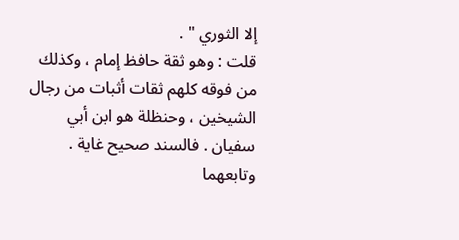إلا الثوري " .
قلت : وهو ثقة حافظ إمام ، وكذلك من فوقه كلهم ثقات أثبات من رجال
الشيخين ، وحنظلة هو ابن أبي سفيان . فالسند صحيح غاية .
وتابعهما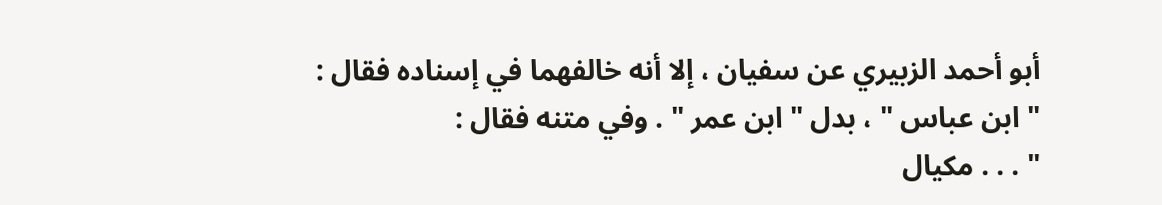أبو أحمد الزبيري عن سفيان ، إلا أنه خالفهما في إسناده فقال :
" ابن عباس " ، بدل " ابن عمر " . وفي متنه فقال :
" . . . مكيال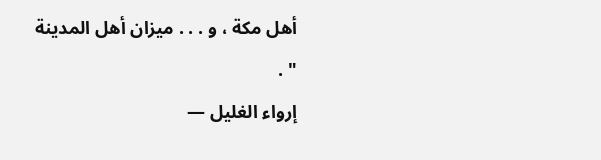أهل مكة ، و . . . ميزان أهل المدينة " .
إرواء الغليل —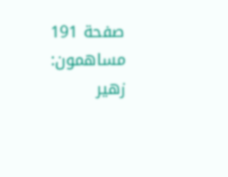صفحة 191
مساهمون: زهير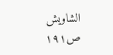الشاويش
ص١٩١